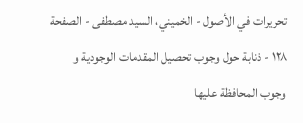تحريرات في الأصول - الخميني، السيد مصطفى - الصفحة ١٢٨ - ذنابة حول وجوب تحصيل المقدمات الوجودية و وجوب المحافظة عليها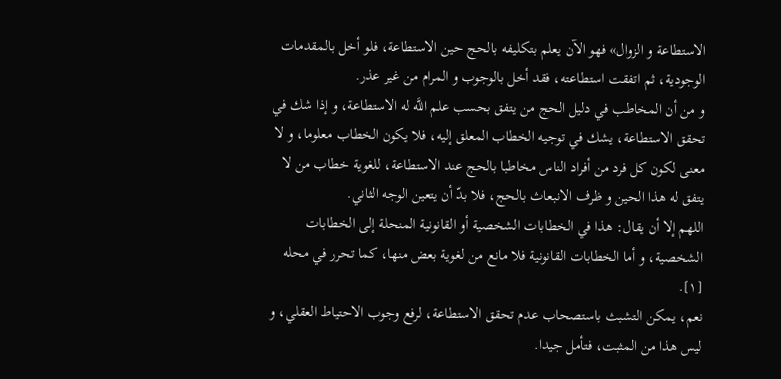الاستطاعة و الزوال» فهو الآن يعلم بتكليفه بالحج حين الاستطاعة، فلو أخل بالمقدمات الوجودية، ثم اتفقت استطاعته، فقد أخل بالوجوب و المرام من غير عذر.
و من أن المخاطب في دليل الحج من يتفق بحسب علم اللَّه له الاستطاعة، و إذا شك في تحقق الاستطاعة، يشك في توجيه الخطاب المعلق إليه، فلا يكون الخطاب معلوما، و لا معنى لكون كل فرد من أفراد الناس مخاطبا بالحج عند الاستطاعة، للغوية خطاب من لا يتفق له هذا الحين و ظرف الانبعاث بالحج، فلا بدّ أن يتعين الوجه الثاني.
اللهم إلا أن يقال: هذا في الخطابات الشخصية أو القانونية المنحلة إلى الخطابات الشخصية، و أما الخطابات القانونية فلا مانع من لغوية بعض منها، كما تحرر في محله [١].
نعم، يمكن التشبث باستصحاب عدم تحقق الاستطاعة، لرفع وجوب الاحتياط العقلي، و ليس هذا من المثبت، فتأمل جيدا.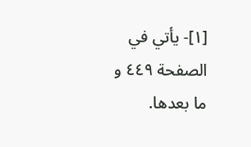[١]- يأتي في الصفحة ٤٤٩ و ما بعدها.